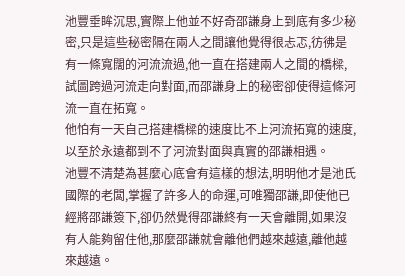池豐垂眸沉思,實際上他並不好奇邵謙身上到底有多少秘密,只是這些秘密隔在兩人之間讓他覺得很忐忑,彷彿是有一條寬闊的河流流過,他一直在搭建兩人之間的橋樑,試圖跨過河流走向對面,而邵謙身上的秘密卻使得這條河流一直在拓寬。
他怕有一天自己搭建橋樑的速度比不上河流拓寬的速度,以至於永遠都到不了河流對面與真實的邵謙相遇。
池豐不清楚為甚麼心底會有這樣的想法,明明他才是池氏國際的老闆,掌握了許多人的命運,可唯獨邵謙,即使他已經將邵謙簽下,卻仍然覺得邵謙終有一天會離開,如果沒有人能夠留住他,那麼邵謙就會離他們越來越遠,離他越來越遠。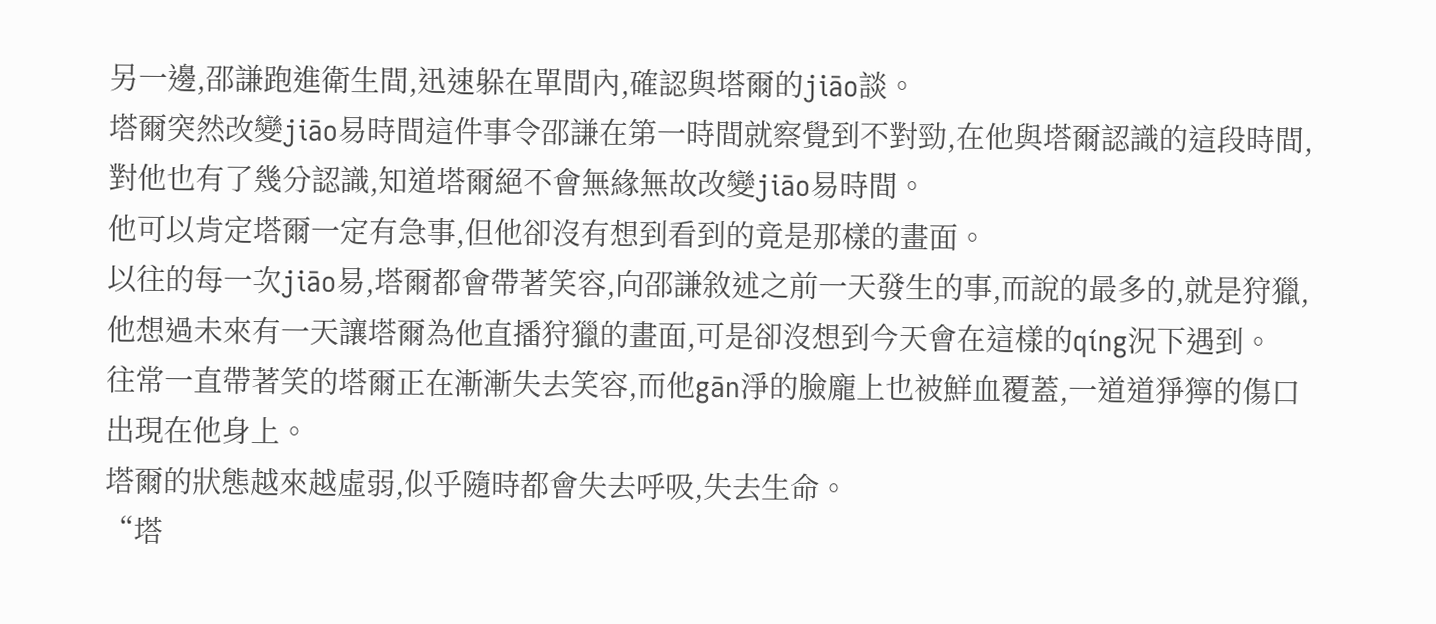另一邊,邵謙跑進衛生間,迅速躲在單間內,確認與塔爾的jiāo談。
塔爾突然改變jiāo易時間這件事令邵謙在第一時間就察覺到不對勁,在他與塔爾認識的這段時間,對他也有了幾分認識,知道塔爾絕不會無緣無故改變jiāo易時間。
他可以肯定塔爾一定有急事,但他卻沒有想到看到的竟是那樣的畫面。
以往的每一次jiāo易,塔爾都會帶著笑容,向邵謙敘述之前一天發生的事,而說的最多的,就是狩獵,他想過未來有一天讓塔爾為他直播狩獵的畫面,可是卻沒想到今天會在這樣的qíng況下遇到。
往常一直帶著笑的塔爾正在漸漸失去笑容,而他gān淨的臉龐上也被鮮血覆蓋,一道道猙獰的傷口出現在他身上。
塔爾的狀態越來越虛弱,似乎隨時都會失去呼吸,失去生命。
“塔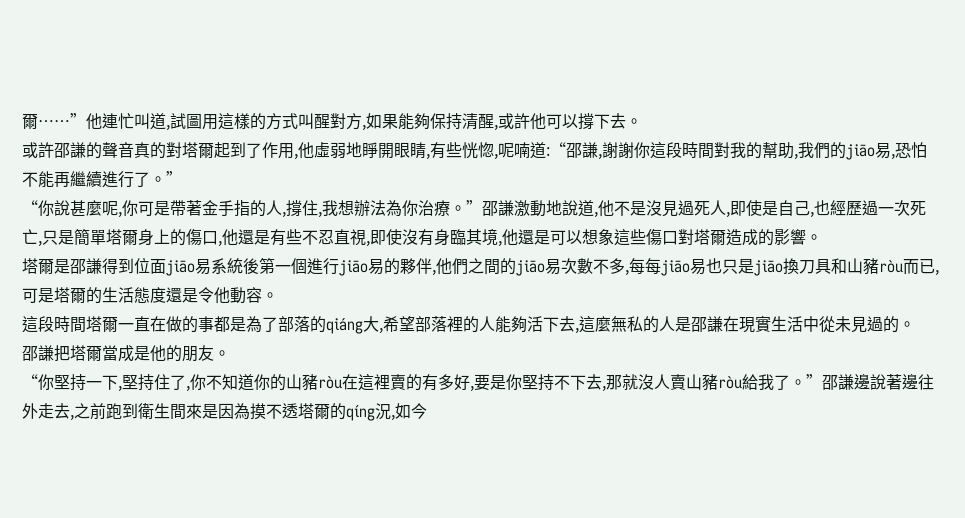爾……”他連忙叫道,試圖用這樣的方式叫醒對方,如果能夠保持清醒,或許他可以撐下去。
或許邵謙的聲音真的對塔爾起到了作用,他虛弱地睜開眼睛,有些恍惚,呢喃道:“邵謙,謝謝你這段時間對我的幫助,我們的jiāo易,恐怕不能再繼續進行了。”
“你說甚麼呢,你可是帶著金手指的人,撐住,我想辦法為你治療。”邵謙激動地說道,他不是沒見過死人,即使是自己,也經歷過一次死亡,只是簡單塔爾身上的傷口,他還是有些不忍直視,即使沒有身臨其境,他還是可以想象這些傷口對塔爾造成的影響。
塔爾是邵謙得到位面jiāo易系統後第一個進行jiāo易的夥伴,他們之間的jiāo易次數不多,每每jiāo易也只是jiāo換刀具和山豬ròu而已,可是塔爾的生活態度還是令他動容。
這段時間塔爾一直在做的事都是為了部落的qiáng大,希望部落裡的人能夠活下去,這麼無私的人是邵謙在現實生活中從未見過的。
邵謙把塔爾當成是他的朋友。
“你堅持一下,堅持住了,你不知道你的山豬ròu在這裡賣的有多好,要是你堅持不下去,那就沒人賣山豬ròu給我了。”邵謙邊說著邊往外走去,之前跑到衛生間來是因為摸不透塔爾的qíng況,如今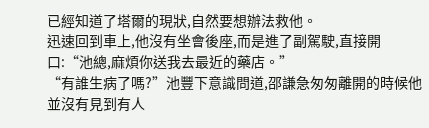已經知道了塔爾的現狀,自然要想辦法救他。
迅速回到車上,他沒有坐會後座,而是進了副駕駛,直接開口:“池總,麻煩你送我去最近的藥店。”
“有誰生病了嗎?”池豐下意識問道,邵謙急匆匆離開的時候他並沒有見到有人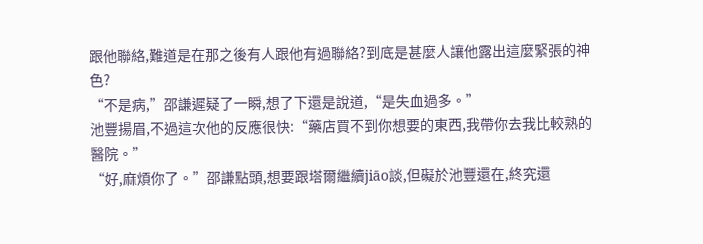跟他聯絡,難道是在那之後有人跟他有過聯絡?到底是甚麼人讓他露出這麼緊張的神色?
“不是病,”邵謙遲疑了一瞬,想了下還是說道,“是失血過多。”
池豐揚眉,不過這次他的反應很快:“藥店買不到你想要的東西,我帶你去我比較熟的醫院。”
“好,麻煩你了。”邵謙點頭,想要跟塔爾繼續jiāo談,但礙於池豐還在,終究還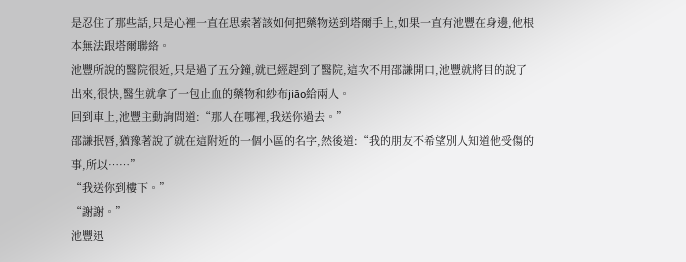是忍住了那些話,只是心裡一直在思索著該如何把藥物送到塔爾手上,如果一直有池豐在身邊,他根本無法跟塔爾聯絡。
池豐所說的醫院很近,只是過了五分鐘,就已經趕到了醫院,這次不用邵謙開口,池豐就將目的說了出來,很快,醫生就拿了一包止血的藥物和紗布jiāo給兩人。
回到車上,池豐主動詢問道:“那人在哪裡,我送你過去。”
邵謙抿唇,猶豫著說了就在這附近的一個小區的名字,然後道:“我的朋友不希望別人知道他受傷的事,所以……”
“我送你到樓下。”
“謝謝。”
池豐迅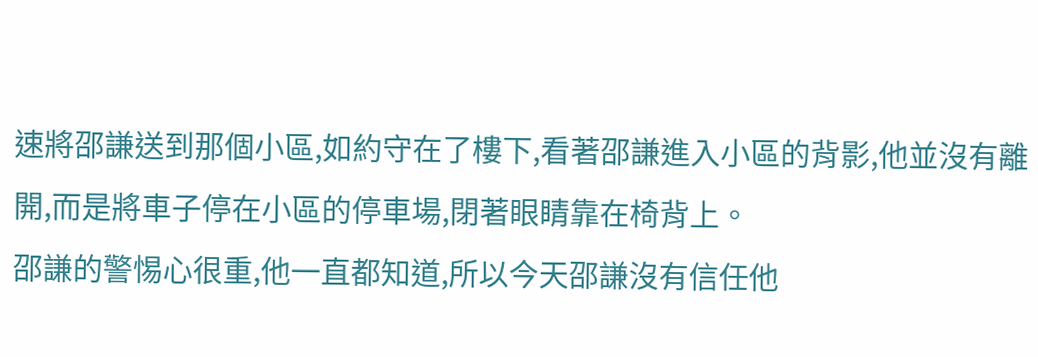速將邵謙送到那個小區,如約守在了樓下,看著邵謙進入小區的背影,他並沒有離開,而是將車子停在小區的停車場,閉著眼睛靠在椅背上。
邵謙的警惕心很重,他一直都知道,所以今天邵謙沒有信任他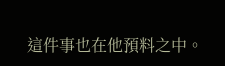這件事也在他預料之中。